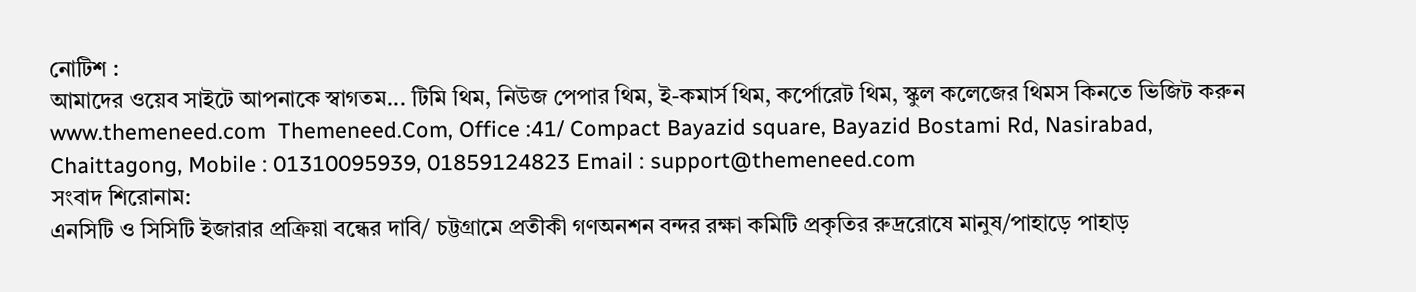নোটিশ :
আমাদের ওয়েব সাইটে আপনাকে স্বাগতম... টিমি থিম, নিউজ পেপার থিম, ই-কমার্স থিম, কর্পোরেট থিম, স্কুল কলেজের থিমস কিনতে ভিজিট করুন www.themeneed.com  Themeneed.Com, Office :41/ Compact Bayazid square, Bayazid Bostami Rd, Nasirabad, Chaittagong, Mobile : 01310095939, 01859124823 Email : support@themeneed.com
সংবাদ শিরোনাম:
এনসিটি ও সিসিটি ইজারার প্রক্রিয়া বন্ধের দাবি/ চট্টগ্রামে প্রতীকী গণঅনশন বন্দর রক্ষা কমিটি প্রকৃতির রুদ্ররোষে মানুষ/পাহাড়ে পাহাড়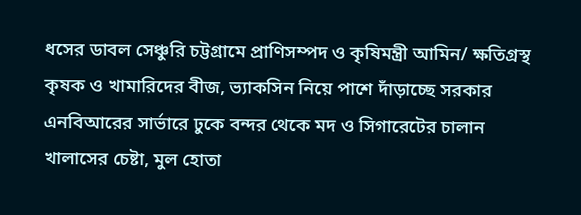ধসের ডাবল সেঞ্চুরি চট্টগ্রামে প্রাণিসম্পদ ও কৃষিমন্ত্রী আমিন/ ক্ষতিগ্রস্থ কৃষক ও খামারিদের বীজ, ভ্যাকসিন নিয়ে পাশে দাঁড়াচ্ছে সরকার এনবিআরের সার্ভারে ঢুকে বন্দর থেকে মদ ও সিগারেটের চালান খালাসের চেষ্টা, মুল হোতা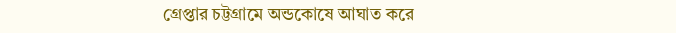গ্রেপ্তার চট্টগ্রামে অন্ডকোষে আঘাত করে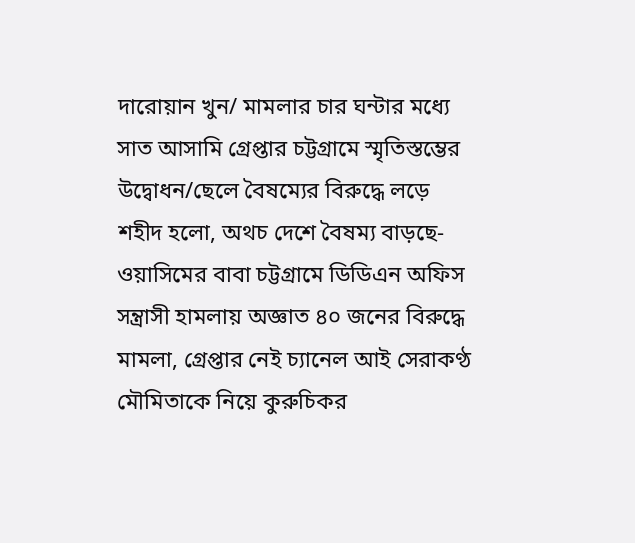দারোয়ান খুন/ মামলার চার ঘন্টার মধ্যে সাত আসামি গ্রেপ্তার চট্টগ্রামে স্মৃতিস্তম্ভের উদ্বোধন/ছেলে বৈষম্যের বিরুদ্ধে লড়ে শহীদ হলো, অথচ দেশে বৈষম্য বাড়ছে- ওয়াসিমের বাবা চট্টগ্রামে ডিডিএন অফিস সন্ত্রাসী হামলায় অজ্ঞাত ৪০ জনের বিরুদ্ধে মামলা, গ্রেপ্তার নেই চ্যানেল আই সেরাকণ্ঠ মৌমিতাকে নিয়ে কুরুচিকর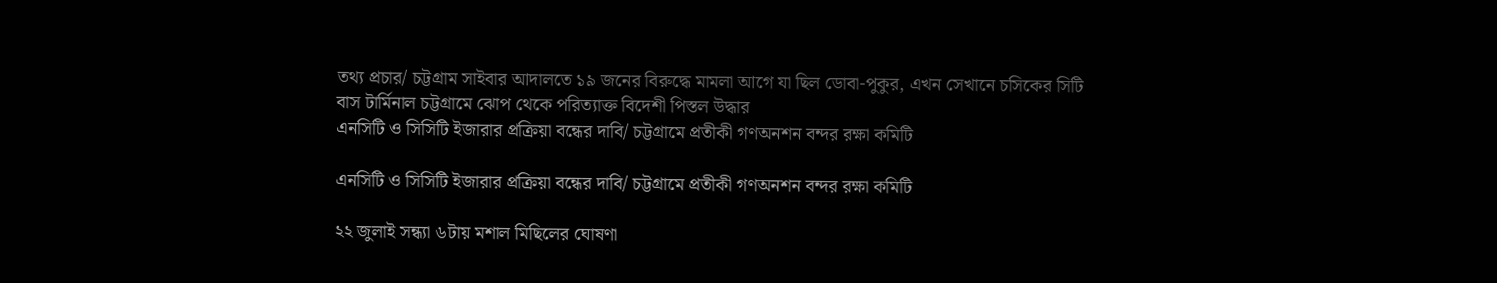তথ্য প্রচার/ চট্টগ্রাম সাইবার আদালতে ১৯ জনের বিরুদ্ধে মামলা আগে যা ছিল ডোবা-পুকুর, এখন সেখানে চসিকের সিটি বাস টার্মিনাল চট্টগ্রামে ঝোপ থেকে পরিত্যাক্ত বিদেশী পিস্তল উদ্ধার
এনসিটি ও সিসিটি ইজারার প্রক্রিয়া বন্ধের দাবি/ চট্টগ্রামে প্রতীকী গণঅনশন বন্দর রক্ষা কমিটি

এনসিটি ও সিসিটি ইজারার প্রক্রিয়া বন্ধের দাবি/ চট্টগ্রামে প্রতীকী গণঅনশন বন্দর রক্ষা কমিটি

২২ জুলাই সন্ধ্যা ৬টায় মশাল মিছিলের ঘোষণা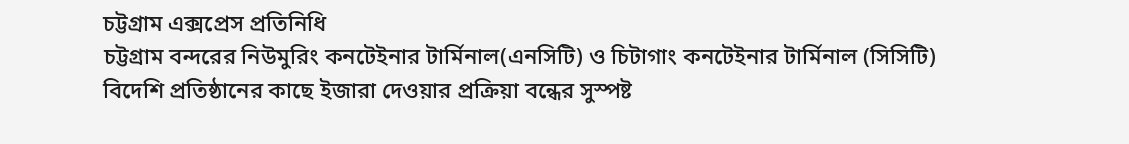চট্টগ্রাম এক্সপ্রেস প্রতিনিধি
চট্টগ্রাম বন্দরের নিউমুরিং কনটেইনার টার্মিনাল(এনসিটি) ও চিটাগাং কনটেইনার টার্মিনাল (সিসিটি) বিদেশি প্রতিষ্ঠানের কাছে ইজারা দেওয়ার প্রক্রিয়া বন্ধের সুস্পষ্ট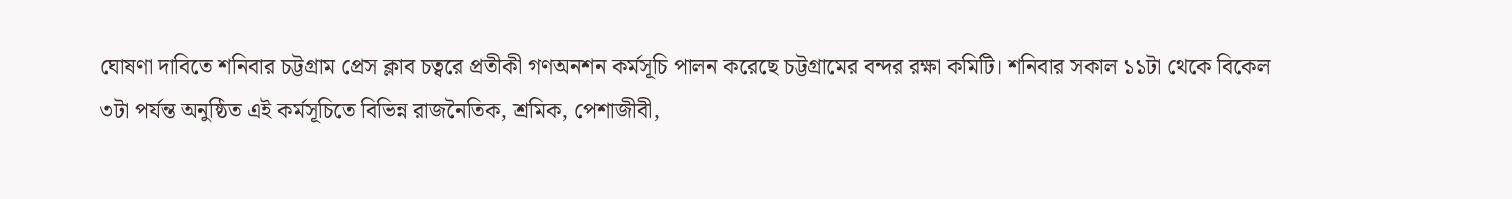ঘোষণা দাবিতে শনিবার চট্টগ্রাম প্রেস ক্লাব চত্বরে প্রতীকী গণঅনশন কর্মসূচি পালন করেছে চট্টগ্রামের বন্দর রক্ষা কমিটি। শনিবার সকাল ১১টা থেকে বিকেল ৩টা পর্যন্ত অনুষ্ঠিত এই কর্মসূচিতে বিভিন্ন রাজনৈতিক, শ্রমিক, পেশাজীবী,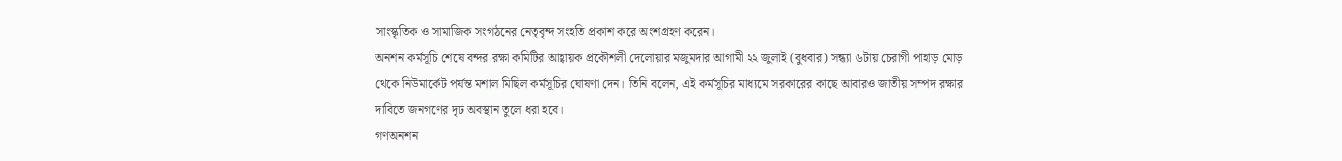সাংস্কৃতিক ও সামাজিক সংগঠনের নেতৃবৃন্দ সংহতি প্রকাশ করে অংশগ্রহণ করেন।
অনশন কর্মসূচি শেষে বন্দর রক্ষা কমিটির আহ্বায়ক প্রকৌশলী দেলোয়ার মজুমদার আগামী ২২ জুলাই (বুধবার) সন্ধ্যা ৬টায় চেরাগী পাহাড় মোড় থেকে নিউমার্কেট পর্যন্ত মশাল মিছিল কর্মসূচির ঘোষণা দেন। তিনি বলেন, এই কর্মসূচির মাধ্যমে সরকারের কাছে আবারও জাতীয় সম্পদ রক্ষার দাবিতে জনগণের দৃঢ অবস্থান তুলে ধরা হবে।
গণঅনশন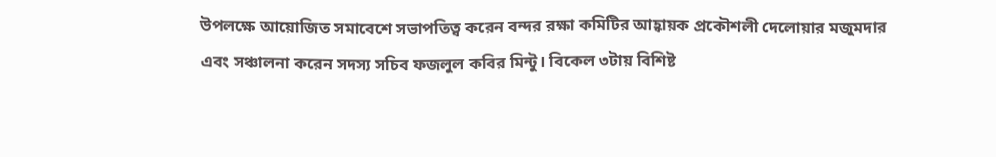উপলক্ষে আয়োজিত সমাবেশে সভাপতিত্ব করেন বন্দর রক্ষা কমিটির আহ্বায়ক প্রকৌশলী দেলোয়ার মজুমদার এবং সঞ্চালনা করেন সদস্য সচিব ফজলুল কবির মিন্টু। বিকেল ৩টায় বিশিষ্ট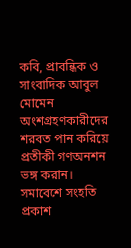কবি, প্রাবন্ধিক ও সাংবাদিক আবুল মোমেন অংশগ্রহণকারীদের শরবত পান করিয়ে প্রতীকী গণঅনশন ভঙ্গ করান।
সমাবেশে সংহতি প্রকাশ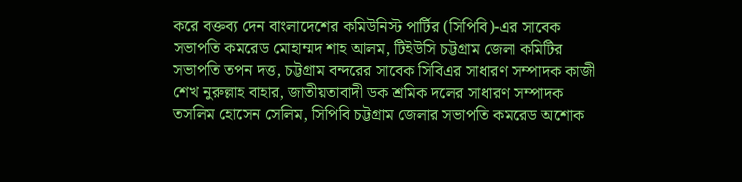করে বক্তব্য দেন বাংলাদেশের কমিউনিস্ট পার্টির (সিপিবি)-এর সাবেক সভাপতি কমরেড মোহাম্মদ শাহ আলম, টিইউসি চট্টগ্রাম জেলা কমিটির সভাপতি তপন দত্ত, চট্টগ্রাম বন্দরের সাবেক সিবিএর সাধারণ সম্পাদক কাজী শেখ নুরুল্লাহ বাহার, জাতীয়তাবাদী ডক শ্রমিক দলের সাধারণ সম্পাদক তসলিম হোসেন সেলিম, সিপিবি চট্টগ্রাম জেলার সভাপতি কমরেড অশোক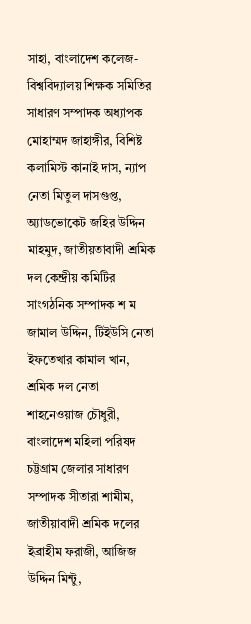সাহা, বাংলাদেশ কলেজ-বিশ্ববিদ্যালয় শিক্ষক সমিতির সাধারণ সম্পাদক অধ্যাপক মোহাম্মদ জাহাঙ্গীর, বিশিষ্ট কলামিস্ট কানাই দাস, ন্যাপ নেতা মিতুল দাসগুপ্ত, অ্যাডভোকেট জহির উদ্দিন মাহমুদ, জাতীয়তাবাদী শ্রমিক দল কেন্দ্রীয় কমিটির সাংগঠনিক সম্পাদক শ ম জামাল উদ্দিন, টিইউসি নেতা ইফতেখার কামাল খান, শ্রমিক দল নেতা শাহনেওয়াজ চৌধুরী, বাংলাদেশ মহিলা পরিষদ চট্টগ্রাম জেলার সাধারণ সম্পাদক সীতারা শামীম, জাতীয়াবাদী শ্রমিক দলের ইব্রাহীম ফরাজী, আজিজ উদ্দিন মিন্টু,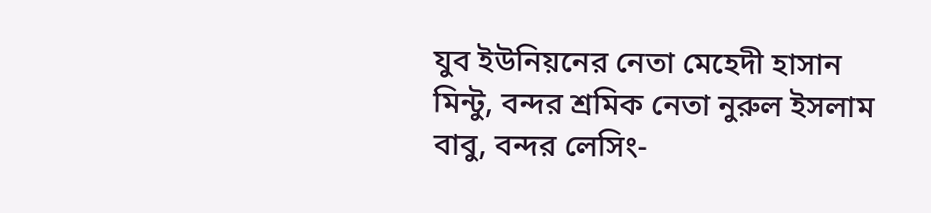যুব ইউনিয়নের নেতা মেহেদী হাসান মিন্টু, বন্দর শ্রমিক নেতা নুরুল ইসলাম বাবু, বন্দর লেসিং-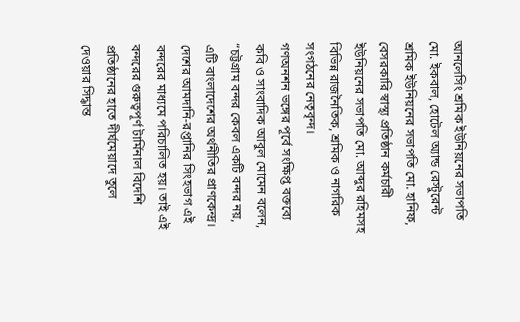আনলেসিং শ্রমিক ইউনিয়নের সভাপতি মো. ইকবাল, হোটেল অ্যান্ড রেস্টুরেন্ট শ্রমিক ইউনিয়নের সভাপতি মো. হানিফ, বেসরকারি স্বাস্থ্য প্রতিষ্ঠান কর্মচারী ইউনিয়নের সভাপতি মো. আব্দুর রহিমসহ বিভিন্ন রাজনৈতিক, শ্রমিক ও নাগরিক সংগঠনের নেতৃবৃন্দ।
গণঅনশন ভঙ্গের পূর্বে সংক্ষিপ্ত বক্তব্যে কবি ও সাংবাদিক আবুল মোমেন বলেন, “চট্টগ্রাম বন্দর কেবল একটি বন্দর নয়, এটি বাংলাদেশের অর্থনীতির প্রাণকেন্দ্র। দেশের আমদানি-রপ্তানির সিংহভাগ এই বন্দরের মাধ্যমে পরিচালিত হয়। তাই এই বন্দরের গুরুত্বপূর্ণ টার্মিনাল বিদেশি প্রতিষ্ঠানের হাতে দীর্ঘমেয়াদে তুলে দেওয়ার সিদ্ধান্ত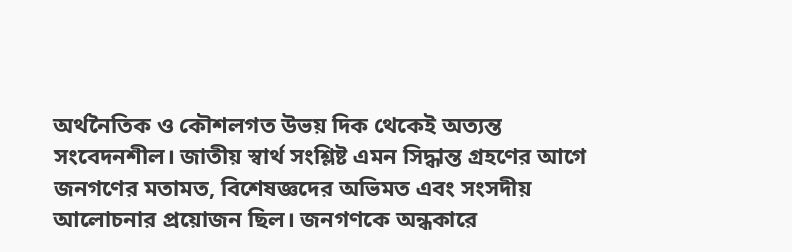অর্থনৈতিক ও কৌশলগত উভয় দিক থেকেই অত্যন্ত সংবেদনশীল। জাতীয় স্বার্থ সংশ্লিষ্ট এমন সিদ্ধান্ত গ্রহণের আগে জনগণের মতামত, বিশেষজ্ঞদের অভিমত এবং সংসদীয় আলোচনার প্রয়োজন ছিল। জনগণকে অন্ধকারে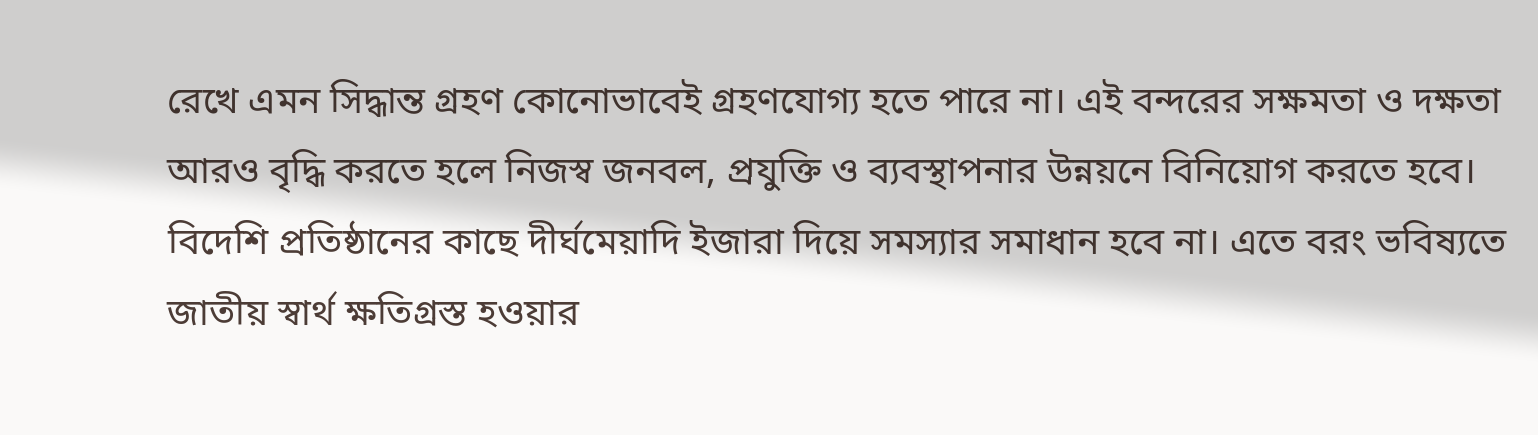রেখে এমন সিদ্ধান্ত গ্রহণ কোনোভাবেই গ্রহণযোগ্য হতে পারে না। এই বন্দরের সক্ষমতা ও দক্ষতা আরও বৃদ্ধি করতে হলে নিজস্ব জনবল, প্রযুক্তি ও ব্যবস্থাপনার উন্নয়নে বিনিয়োগ করতে হবে। বিদেশি প্রতিষ্ঠানের কাছে দীর্ঘমেয়াদি ইজারা দিয়ে সমস্যার সমাধান হবে না। এতে বরং ভবিষ্যতে জাতীয় স্বার্থ ক্ষতিগ্রস্ত হওয়ার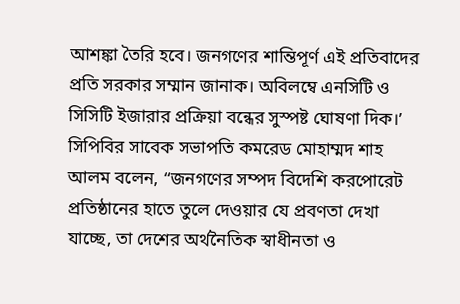আশঙ্কা তৈরি হবে। জনগণের শান্তিপূর্ণ এই প্রতিবাদের প্রতি সরকার সম্মান জানাক। অবিলম্বে এনসিটি ও সিসিটি ইজারার প্রক্রিয়া বন্ধের সুস্পষ্ট ঘোষণা দিক।’
সিপিবির সাবেক সভাপতি কমরেড মোহাম্মদ শাহ আলম বলেন, “জনগণের সম্পদ বিদেশি করপোরেট প্রতিষ্ঠানের হাতে তুলে দেওয়ার যে প্রবণতা দেখা যাচ্ছে, তা দেশের অর্থনৈতিক স্বাধীনতা ও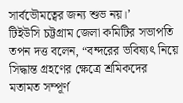সার্বভৌমত্বের জন্য শুভ নয়।’
টিইউসি চট্টগ্রাম জেলা কমিটির সভাপতি তপন দত্ত বলেন, “বন্দরের ভবিষ্যৎ নিয়ে সিদ্ধান্ত গ্রহণের ক্ষেত্রে শ্রমিকদের মতামত সম্পূর্ণ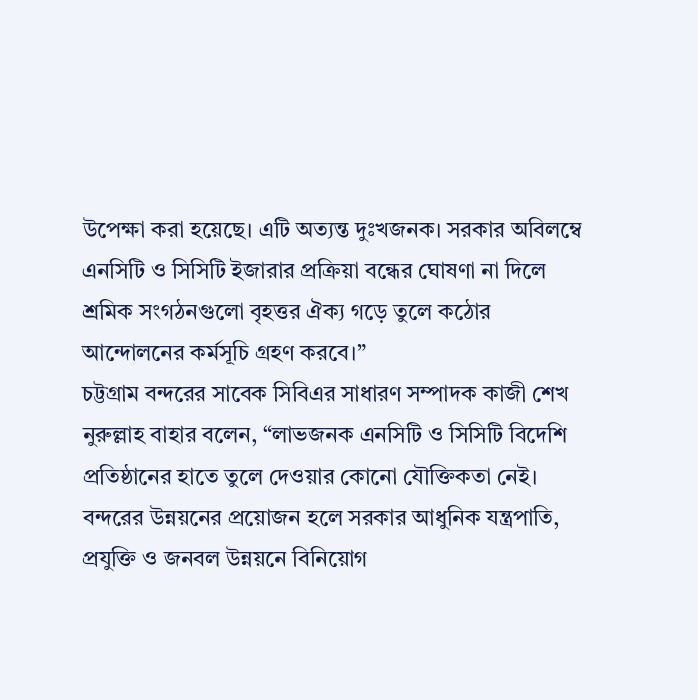উপেক্ষা করা হয়েছে। এটি অত্যন্ত দুঃখজনক। সরকার অবিলম্বে এনসিটি ও সিসিটি ইজারার প্রক্রিয়া বন্ধের ঘোষণা না দিলে শ্রমিক সংগঠনগুলো বৃহত্তর ঐক্য গড়ে তুলে কঠোর আন্দোলনের কর্মসূচি গ্রহণ করবে।”
চট্টগ্রাম বন্দরের সাবেক সিবিএর সাধারণ সম্পাদক কাজী শেখ নুরুল্লাহ বাহার বলেন, “লাভজনক এনসিটি ও সিসিটি বিদেশি প্রতিষ্ঠানের হাতে তুলে দেওয়ার কোনো যৌক্তিকতা নেই। বন্দরের উন্নয়নের প্রয়োজন হলে সরকার আধুনিক যন্ত্রপাতি, প্রযুক্তি ও জনবল উন্নয়নে বিনিয়োগ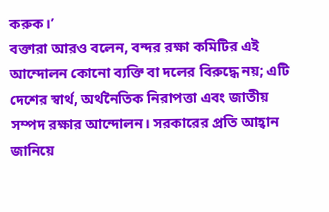করুক।’
বক্তারা আরও বলেন, বন্দর রক্ষা কমিটির এই আন্দোলন কোনো ব্যক্তি বা দলের বিরুদ্ধে নয়; এটি দেশের স্বার্থ, অর্থনৈতিক নিরাপত্তা এবং জাতীয় সম্পদ রক্ষার আন্দোলন। সরকারের প্রতি আহ্বান জানিয়ে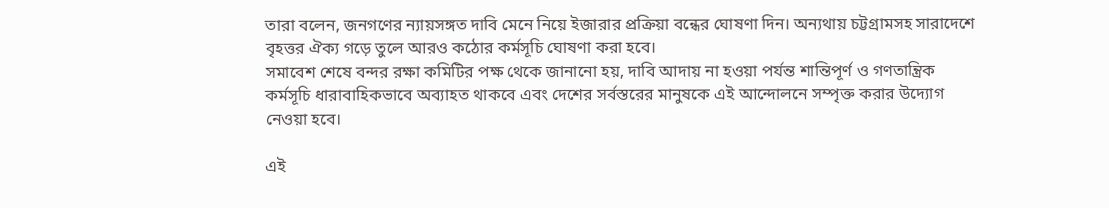তারা বলেন, জনগণের ন্যায়সঙ্গত দাবি মেনে নিয়ে ইজারার প্রক্রিয়া বন্ধের ঘোষণা দিন। অন্যথায় চট্টগ্রামসহ সারাদেশে বৃহত্তর ঐক্য গড়ে তুলে আরও কঠোর কর্মসূচি ঘোষণা করা হবে।
সমাবেশ শেষে বন্দর রক্ষা কমিটির পক্ষ থেকে জানানো হয়, দাবি আদায় না হওয়া পর্যন্ত শান্তিপূর্ণ ও গণতান্ত্রিক কর্মসূচি ধারাবাহিকভাবে অব্যাহত থাকবে এবং দেশের সর্বস্তরের মানুষকে এই আন্দোলনে সম্পৃক্ত করার উদ্যোগ নেওয়া হবে।

এই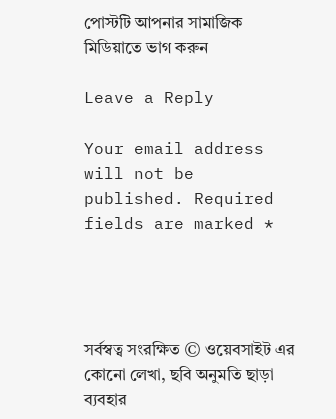পোস্টটি আপনার সামাজিক মিডিয়াতে ভাগ করুন

Leave a Reply

Your email address will not be published. Required fields are marked *




সর্বস্বত্ব সংরক্ষিত © ওয়েবসাইট এর কোনো লেখা, ছবি অনুমতি ছাড়া ব্যবহার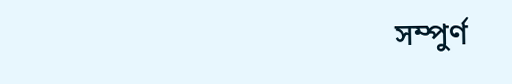সম্পুর্ণ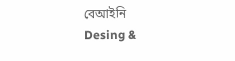বেআইনি
Desing &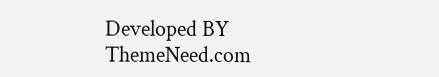Developed BY ThemeNeed.com